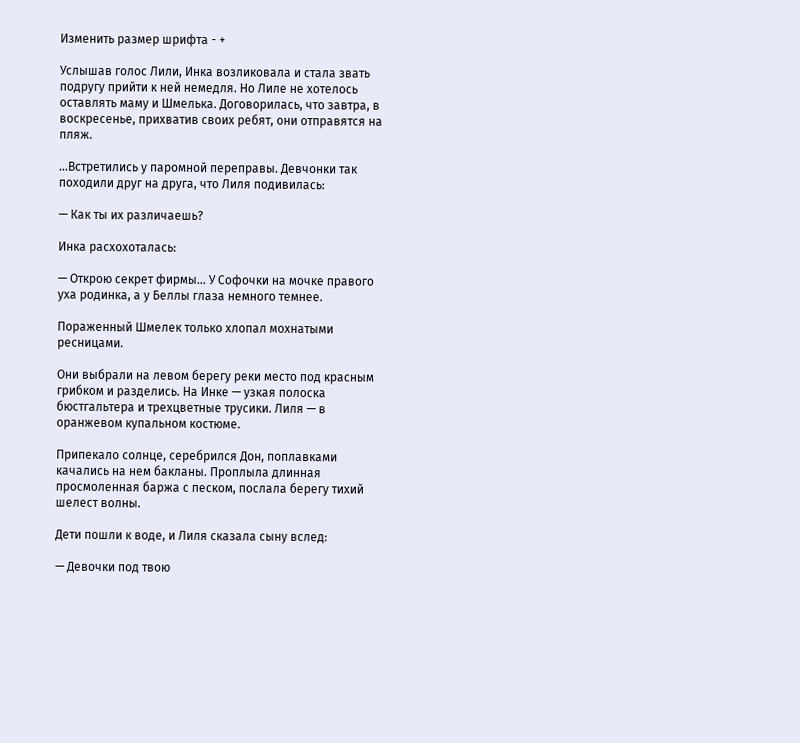Изменить размер шрифта - +

Услышав голос Лили, Инка возликовала и стала звать подругу прийти к ней немедля. Но Лиле не хотелось оставлять маму и Шмелька. Договорилась, что завтра, в воскресенье, прихватив своих ребят, они отправятся на пляж.

…Встретились у паромной переправы. Девчонки так походили друг на друга, что Лиля подивилась:

— Как ты их различаешь?

Инка расхохоталась:

— Открою секрет фирмы… У Софочки на мочке правого уха родинка, а у Беллы глаза немного темнее.

Пораженный Шмелек только хлопал мохнатыми ресницами.

Они выбрали на левом берегу реки место под красным грибком и разделись. На Инке — узкая полоска бюстгальтера и трехцветные трусики. Лиля — в оранжевом купальном костюме.

Припекало солнце, серебрился Дон, поплавками качались на нем бакланы. Проплыла длинная просмоленная баржа с песком, послала берегу тихий шелест волны.

Дети пошли к воде, и Лиля сказала сыну вслед:

— Девочки под твою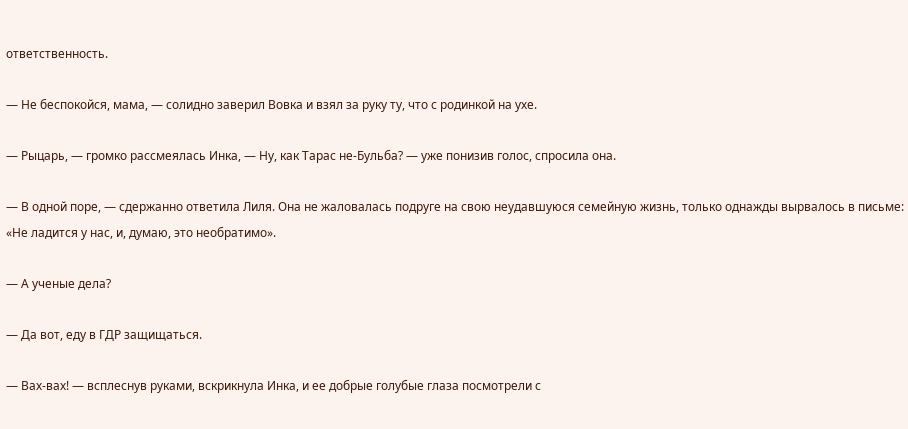ответственность.

— Не беспокойся, мама, — солидно заверил Вовка и взял за руку ту, что с родинкой на ухе.

— Рыцарь, — громко рассмеялась Инка, — Ну, как Тарас не-Бульба? — уже понизив голос, спросила она.

— В одной поре, — сдержанно ответила Лиля. Она не жаловалась подруге на свою неудавшуюся семейную жизнь, только однажды вырвалось в письме: «Не ладится у нас, и, думаю, это необратимо».

— А ученые дела?

— Да вот, еду в ГДР защищаться.

— Вах-вах! — всплеснув руками, вскрикнула Инка, и ее добрые голубые глаза посмотрели с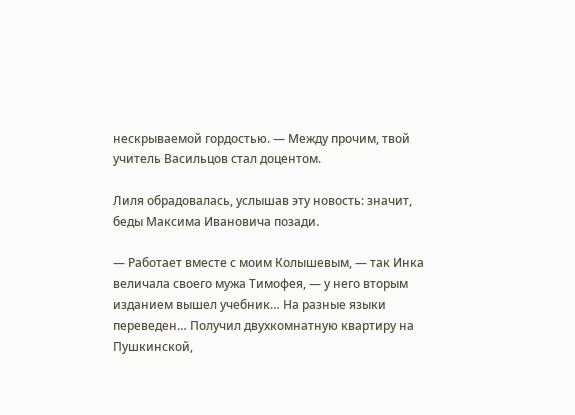нескрываемой гордостью. — Между прочим, твой учитель Васильцов стал доцентом.

Лиля обрадовалась, услышав эту новость: значит, беды Максима Ивановича позади.

— Работает вместе с моим Колышевым, — так Инка величала своего мужа Тимофея, — у него вторым изданием вышел учебник… На разные языки переведен… Получил двухкомнатную квартиру на Пушкинской,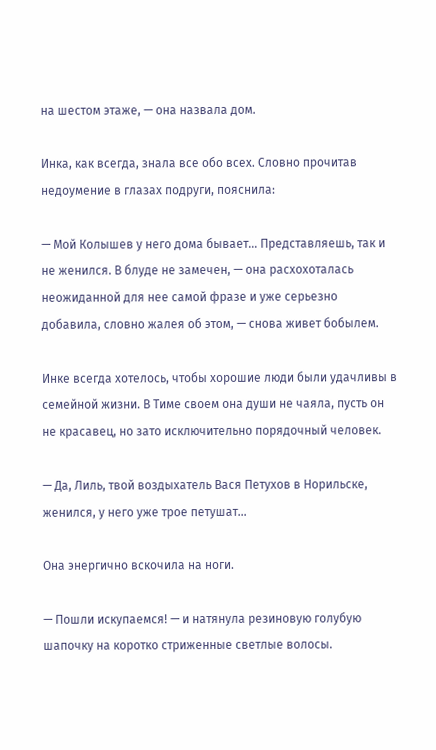на шестом этаже, — она назвала дом.

Инка, как всегда, знала все обо всех. Словно прочитав недоумение в глазах подруги, пояснила:

— Мой Колышев у него дома бывает… Представляешь, так и не женился. В блуде не замечен, — она расхохоталась неожиданной для нее самой фразе и уже серьезно добавила, словно жалея об этом, — снова живет бобылем.

Инке всегда хотелось, чтобы хорошие люди были удачливы в семейной жизни. В Тиме своем она души не чаяла, пусть он не красавец, но зато исключительно порядочный человек.

— Да, Лиль, твой воздыхатель Вася Петухов в Норильске, женился, у него уже трое петушат…

Она энергично вскочила на ноги.

— Пошли искупаемся! — и натянула резиновую голубую шапочку на коротко стриженные светлые волосы.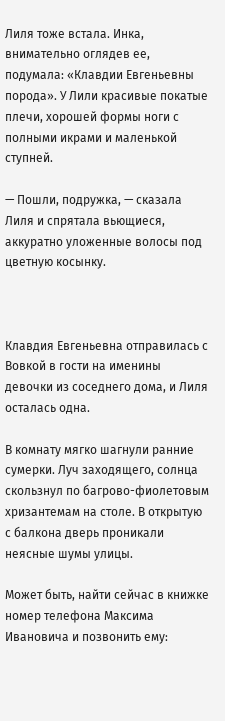Лиля тоже встала. Инка, внимательно оглядев ее, подумала: «Клавдии Евгеньевны порода». У Лили красивые покатые плечи, хорошей формы ноги с полными икрами и маленькой ступней.

— Пошли, подружка, — сказала Лиля и спрятала вьющиеся, аккуратно уложенные волосы под цветную косынку.



Клавдия Евгеньевна отправилась с Вовкой в гости на именины девочки из соседнего дома, и Лиля осталась одна.

В комнату мягко шагнули ранние сумерки. Луч заходящего, солнца скользнул по багрово-фиолетовым хризантемам на столе. В открытую с балкона дверь проникали неясные шумы улицы.

Может быть, найти сейчас в книжке номер телефона Максима Ивановича и позвонить ему: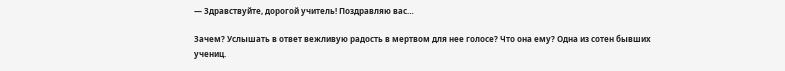— Здравствуйте, дорогой учитель! Поздравляю вас…

Зачем? Услышать в ответ вежливую радость в мертвом для нее голосе? Что она ему? Одна из сотен бывших учениц.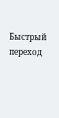Быстрый переход